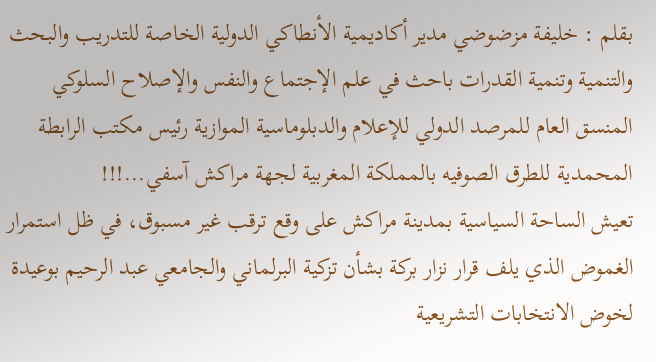بقلم : خليفة مزضوضي مدير أكاديمية الأنطاكي الدولية الخاصة للتدريب والبحث والتنمية وتنمية القدرات باحث في علم الإجتماع والنفس والإصلاح السلوكي المنسق العام للمرصد الدولي للإعلام والدبلوماسية الموازية رئيس مكتب الرابطة المحمدية للطرق الصوفيه بالمملكة المغربية لجهة مراكش آسفي...!!!
تعيش الساحة السياسية بمدينة مراكش على وقع ترقب غير مسبوق، في ظل استمرار الغموض الذي يلف قرار نزار بركة بشأن تزكية البرلماني والجامعي عبد الرحيم بوعيدة لخوض الانتخابات التشريعية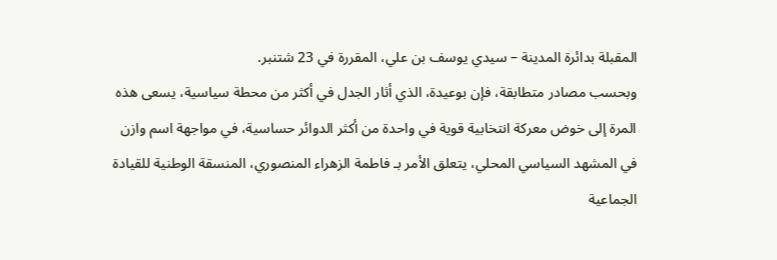المقبلة بدائرة المدينة – سيدي يوسف بن علي، المقررة في 23 شتنبر.
وبحسب مصادر متطابقة، فإن بوعيدة، الذي أثار الجدل في أكثر من محطة سياسية، يسعى هذه المرة إلى خوض معركة انتخابية قوية في واحدة من أكثر الدوائر حساسية، في مواجهة اسم وازن في المشهد السياسي المحلي، يتعلق الأمر بـ فاطمة الزهراء المنصوري، المنسقة الوطنية للقيادة الجماعية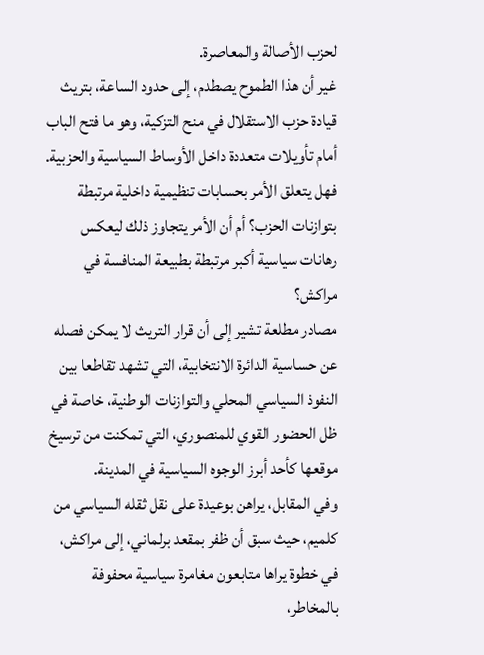لحزب الأصالة والمعاصرة.
غير أن هذا الطموح يصطدم، إلى حدود الساعة، بتريث قيادة حزب الاستقلال في منح التزكية، وهو ما فتح الباب أمام تأويلات متعددة داخل الأوساط السياسية والحزبية. فهل يتعلق الأمر بحسابات تنظيمية داخلية مرتبطة بتوازنات الحزب؟ أم أن الأمر يتجاوز ذلك ليعكس رهانات سياسية أكبر مرتبطة بطبيعة المنافسة في مراكش؟
مصادر مطلعة تشير إلى أن قرار التريث لا يمكن فصله عن حساسية الدائرة الانتخابية، التي تشهد تقاطعا بين النفوذ السياسي المحلي والتوازنات الوطنية، خاصة في ظل الحضور القوي للمنصوري، التي تمكنت من ترسيخ موقعها كأحد أبرز الوجوه السياسية في المدينة.
وفي المقابل، يراهن بوعيدة على نقل ثقله السياسي من كلميم، حيث سبق أن ظفر بمقعد برلماني، إلى مراكش، في خطوة يراها متابعون مغامرة سياسية محفوفة بالمخاطر،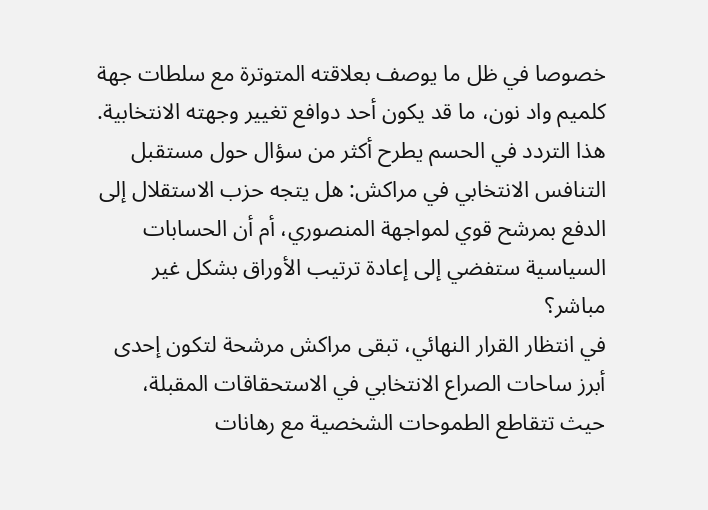خصوصا في ظل ما يوصف بعلاقته المتوترة مع سلطات جهة كلميم واد نون، ما قد يكون أحد دوافع تغيير وجهته الانتخابية.
هذا التردد في الحسم يطرح أكثر من سؤال حول مستقبل التنافس الانتخابي في مراكش: هل يتجه حزب الاستقلال إلى الدفع بمرشح قوي لمواجهة المنصوري، أم أن الحسابات السياسية ستفضي إلى إعادة ترتيب الأوراق بشكل غير مباشر؟
في انتظار القرار النهائي، تبقى مراكش مرشحة لتكون إحدى أبرز ساحات الصراع الانتخابي في الاستحقاقات المقبلة، حيث تتقاطع الطموحات الشخصية مع رهانات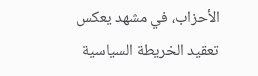الأحزاب، في مشهد يعكس تعقيد الخريطة السياسية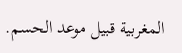المغربية قبيل موعد الحسم.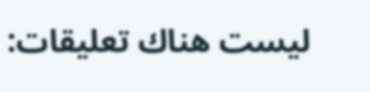ليست هناك تعليقات: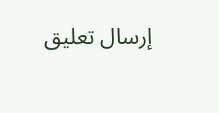إرسال تعليق